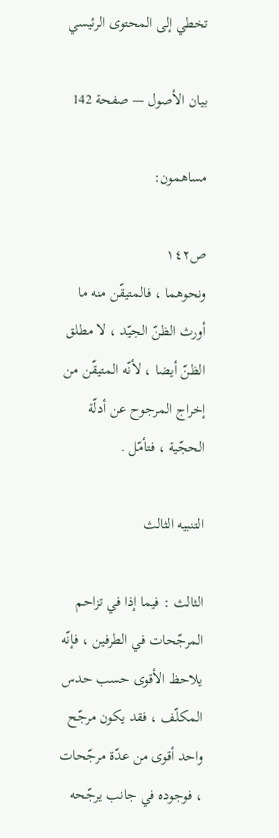تخطي إلى المحتوى الرئيسي

بيان الأصول — صفحة 142

مساهمون:

ص١٤٢
ونحوهما ، فالمتيقّن منه ما أورث الظنّ الجيّد ، لا مطلق الظنّ أيضا ، لأنّه المتيقّن من إخراج المرجوح عن أدلّة الحجّية ، فتأمّل .

التنبيه الثالث

الثالث : فيما إذا في تزاحم المرجّحات في الطرفين ، فإنّه يلاحظ الأقوى حسب حدس المكلّف ، فقد يكون مرجّح واحد أقوى من عدّة مرجّحات ، فوجوده في جانب يرجّحه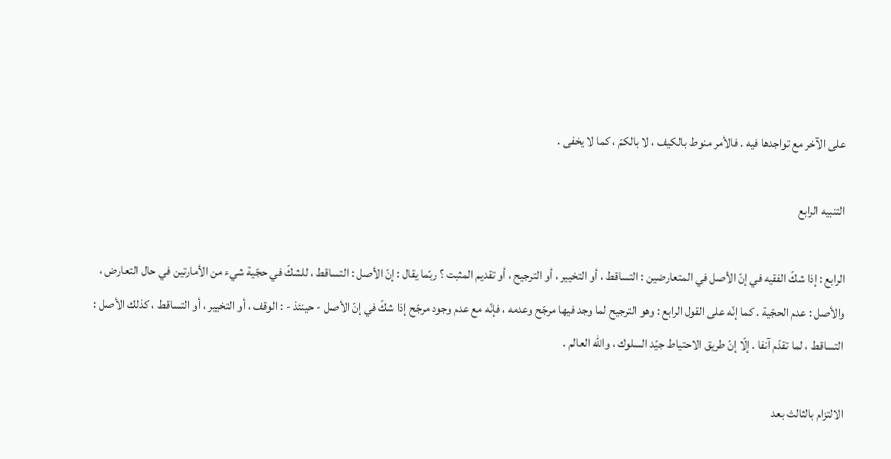على الآخر مع تواجدها فيه . فالأمر منوط بالكيف ، لا بالكمّ ، كما لا يخفى .

التنبيه الرابع

الرابع : إذا شكّ الفقيه في إنّ الأصل في المتعارضين : التساقط ، أو التخيير ، أو الترجيح ، أو تقديم المثبت ؟ ربّما يقال : إنّ الأصل : التساقط ، للشكّ في حجّية شيء من الأمارتين في حال التعارض ، والأصل : عدم الحجّية . كما إنّه على القول الرابع : وهو الترجيح لما وجد فيها مرجّح وعدمه ، فإنّه مع عدم وجود مرجّح إذا شكّ في إنّ الأصل - حينئذ - : الوقف ، أو التخيير ، أو التساقط ، كذلك الأصل : التساقط ، لما تقدّم آنفا . إلّا إنّ طريق الاحتياط جيّد السلوك ، واللّه العالم .

الالتزام بالثالث بعد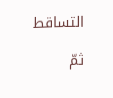التساقط

ثمّ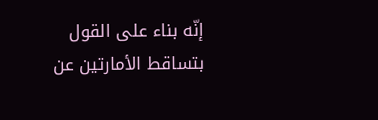إنّه بناء على القول بتساقط الأمارتين عن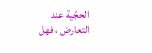الحجّية عند التعارض ، فهل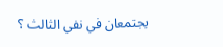يجتمعان في نفي الثالث ؟